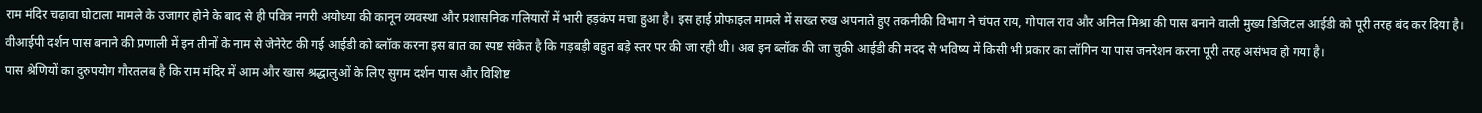राम मंदिर चढ़ावा घोटाला मामले के उजागर होने के बाद से ही पवित्र नगरी अयोध्या की कानून व्यवस्था और प्रशासनिक गलियारों में भारी हड़कंप मचा हुआ है। इस हाई प्रोफाइल मामले में सख्त रुख अपनाते हुए तकनीकी विभाग ने चंपत राय, गोपाल राव और अनिल मिश्रा की पास बनाने वाली मुख्य डिजिटल आईडी को पूरी तरह बंद कर दिया है। वीआईपी दर्शन पास बनाने की प्रणाली में इन तीनों के नाम से जेनेरेट की गई आईडी को ब्लॉक करना इस बात का स्पष्ट संकेत है कि गड़बड़ी बहुत बड़े स्तर पर की जा रही थी। अब इन ब्लॉक की जा चुकी आईडी की मदद से भविष्य में किसी भी प्रकार का लॉगिन या पास जनरेशन करना पूरी तरह असंभव हो गया है।
पास श्रेणियों का दुरुपयोग गौरतलब है कि राम मंदिर में आम और खास श्रद्धालुओं के लिए सुगम दर्शन पास और विशिष्ट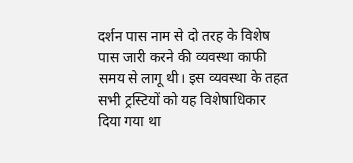दर्शन पास नाम से दो तरह के विशेष पास जारी करने की व्यवस्था काफी समय से लागू थी। इस व्यवस्था के तहत सभी ट्रस्टियों को यह विशेषाधिकार दिया गया था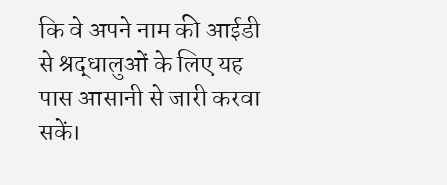कि वे अपने नाम की आईडी से श्रद्धालुओं के लिए यह पास आसानी से जारी करवा सकें।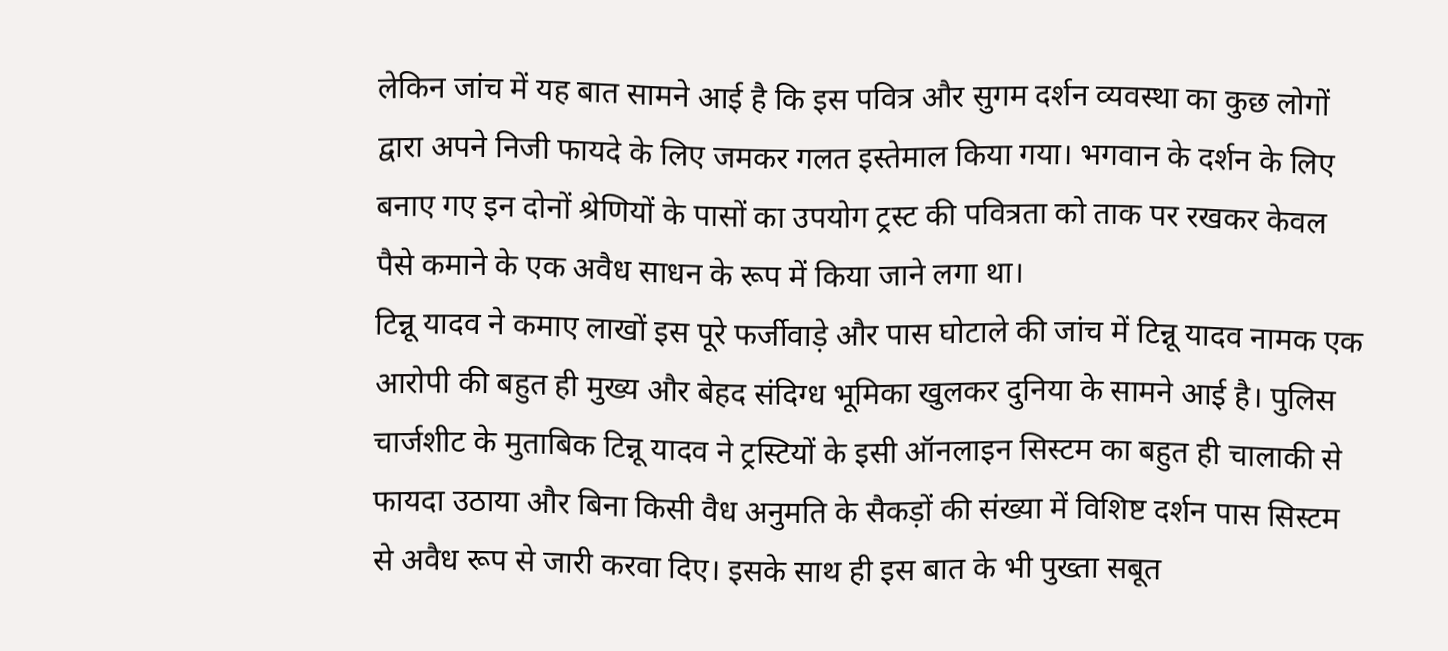लेकिन जांच में यह बात सामने आई है कि इस पवित्र और सुगम दर्शन व्यवस्था का कुछ लोगों द्वारा अपने निजी फायदे के लिए जमकर गलत इस्तेमाल किया गया। भगवान के दर्शन के लिए बनाए गए इन दोनों श्रेणियों के पासों का उपयोग ट्रस्ट की पवित्रता को ताक पर रखकर केवल पैसे कमाने के एक अवैध साधन के रूप में किया जाने लगा था।
टिन्नू यादव ने कमाए लाखों इस पूरे फर्जीवाड़े और पास घोटाले की जांच में टिन्नू यादव नामक एक आरोपी की बहुत ही मुख्य और बेहद संदिग्ध भूमिका खुलकर दुनिया के सामने आई है। पुलिस चार्जशीट के मुताबिक टिन्नू यादव ने ट्रस्टियों के इसी ऑनलाइन सिस्टम का बहुत ही चालाकी से फायदा उठाया और बिना किसी वैध अनुमति के सैकड़ों की संख्या में विशिष्ट दर्शन पास सिस्टम से अवैध रूप से जारी करवा दिए। इसके साथ ही इस बात के भी पुख्ता सबूत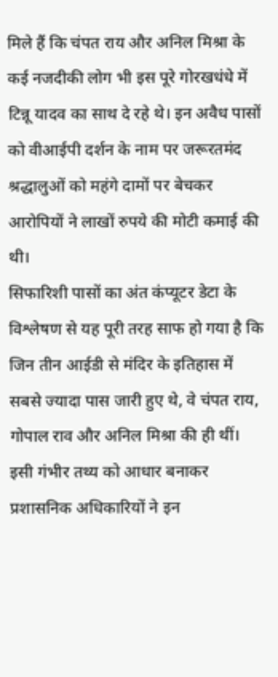मिले हैं कि चंपत राय और अनिल मिश्रा के कई नजदीकी लोग भी इस पूरे गोरखधंधे में टिन्नू यादव का साथ दे रहे थे। इन अवैध पासों को वीआईपी दर्शन के नाम पर जरूरतमंद श्रद्धालुओं को महंगे दामों पर बेचकर आरोपियों ने लाखों रुपये की मोटी कमाई की थी।
सिफारिशी पासों का अंत कंप्यूटर डेटा के विश्लेषण से यह पूरी तरह साफ हो गया है कि जिन तीन आईडी से मंदिर के इतिहास में सबसे ज्यादा पास जारी हुए थे, वे चंपत राय, गोपाल राव और अनिल मिश्रा की ही थीं। इसी गंभीर तथ्य को आधार बनाकर प्रशासनिक अधिकारियों ने इन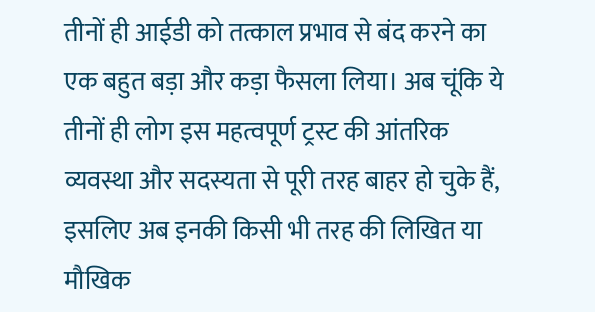तीनों ही आईडी को तत्काल प्रभाव से बंद करने का एक बहुत बड़ा और कड़ा फैसला लिया। अब चूंकि ये तीनों ही लोग इस महत्वपूर्ण ट्रस्ट की आंतरिक व्यवस्था और सदस्यता से पूरी तरह बाहर हो चुके हैं, इसलिए अब इनकी किसी भी तरह की लिखित या मौखिक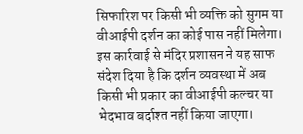सिफारिश पर किसी भी व्यक्ति को सुगम या वीआईपी दर्शन का कोई पास नहीं मिलेगा। इस कार्रवाई से मंदिर प्रशासन ने यह साफ संदेश दिया है कि दर्शन व्यवस्था में अब किसी भी प्रकार का वीआईपी कल्चर या भेदभाव बर्दाश्त नहीं किया जाएगा।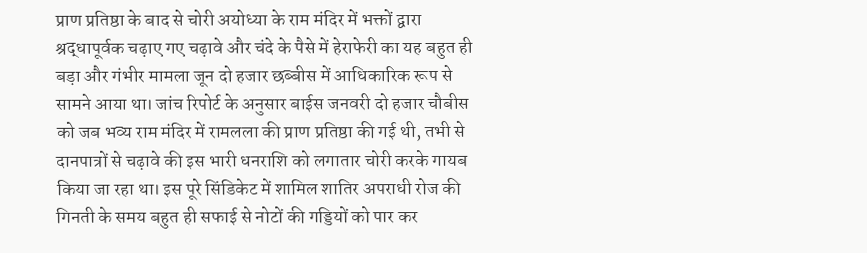प्राण प्रतिष्ठा के बाद से चोरी अयोध्या के राम मंदिर में भक्तों द्वारा श्रद्धापूर्वक चढ़ाए गए चढ़ावे और चंदे के पैसे में हेराफेरी का यह बहुत ही बड़ा और गंभीर मामला जून दो हजार छब्बीस में आधिकारिक रूप से सामने आया था। जांच रिपोर्ट के अनुसार बाईस जनवरी दो हजार चौबीस को जब भव्य राम मंदिर में रामलला की प्राण प्रतिष्ठा की गई थी, तभी से दानपात्रों से चढ़ावे की इस भारी धनराशि को लगातार चोरी करके गायब किया जा रहा था। इस पूरे सिंडिकेट में शामिल शातिर अपराधी रोज की गिनती के समय बहुत ही सफाई से नोटों की गड्डियों को पार कर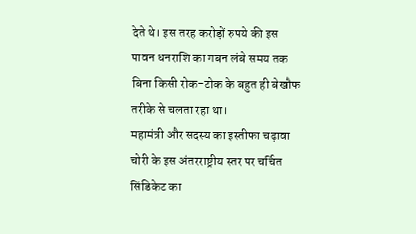देते थे। इस तरह करोड़ों रुपये की इस पावन धनराशि का गबन लंबे समय तक बिना किसी रोक-टोक के बहुत ही बेखौफ तरीके से चलता रहा था।
महामंत्री और सदस्य का इस्तीफा चढ़ावा चोरी के इस अंतरराष्ट्रीय स्तर पर चर्चित सिंडिकेट का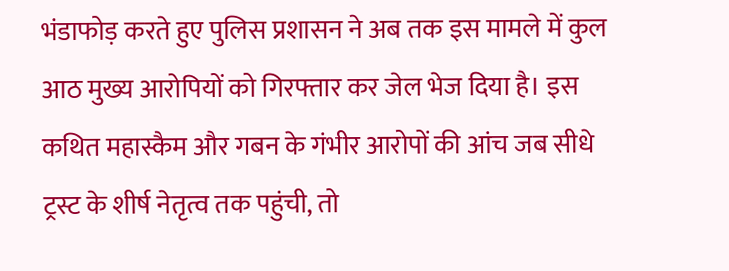भंडाफोड़ करते हुए पुलिस प्रशासन ने अब तक इस मामले में कुल आठ मुख्य आरोपियों को गिरफ्तार कर जेल भेज दिया है। इस कथित महास्कैम और गबन के गंभीर आरोपों की आंच जब सीधे ट्रस्ट के शीर्ष नेतृत्व तक पहुंची, तो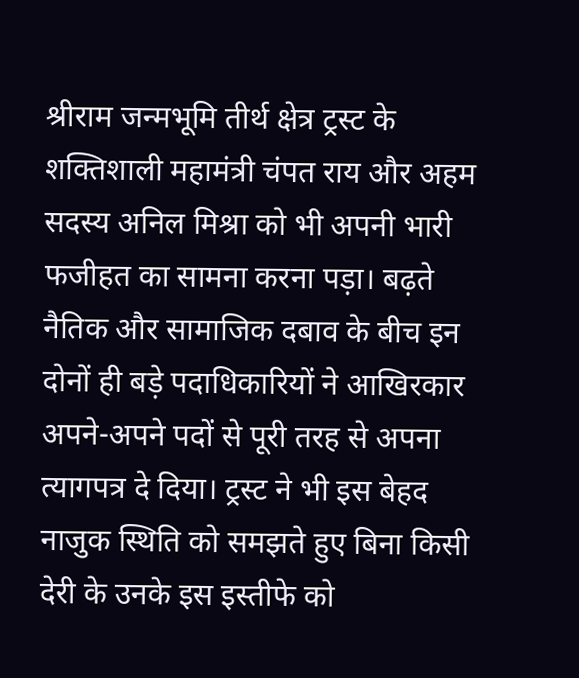श्रीराम जन्मभूमि तीर्थ क्षेत्र ट्रस्ट के शक्तिशाली महामंत्री चंपत राय और अहम सदस्य अनिल मिश्रा को भी अपनी भारी फजीहत का सामना करना पड़ा। बढ़ते नैतिक और सामाजिक दबाव के बीच इन दोनों ही बड़े पदाधिकारियों ने आखिरकार अपने-अपने पदों से पूरी तरह से अपना त्यागपत्र दे दिया। ट्रस्ट ने भी इस बेहद नाजुक स्थिति को समझते हुए बिना किसी देरी के उनके इस इस्तीफे को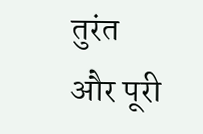तुरंत और पूरी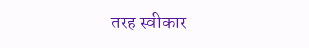तरह स्वीकार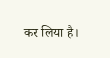कर लिया है।